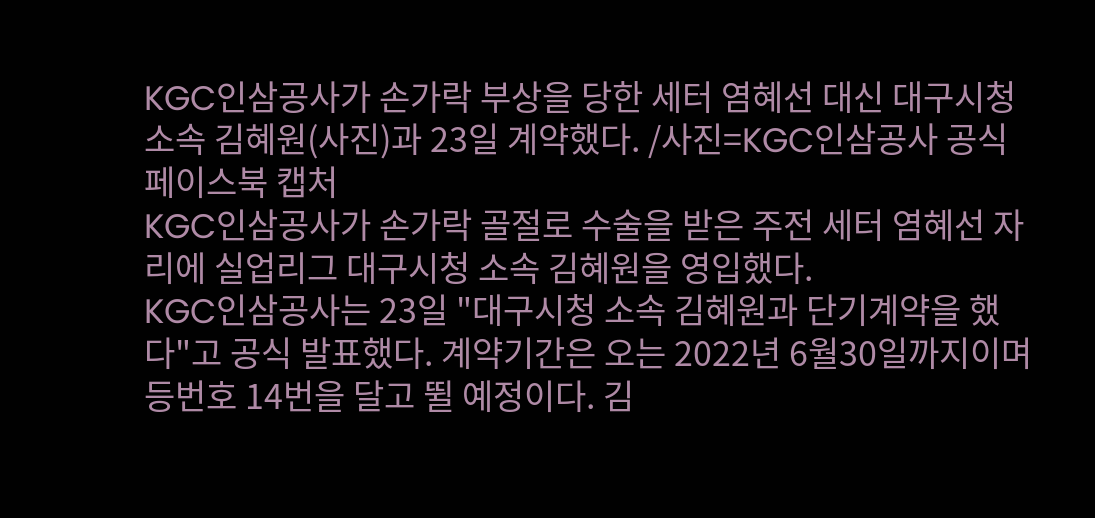KGC인삼공사가 손가락 부상을 당한 세터 염혜선 대신 대구시청 소속 김혜원(사진)과 23일 계약했다. /사진=KGC인삼공사 공식 페이스북 캡처
KGC인삼공사가 손가락 골절로 수술을 받은 주전 세터 염혜선 자리에 실업리그 대구시청 소속 김혜원을 영입했다.
KGC인삼공사는 23일 "대구시청 소속 김혜원과 단기계약을 했다"고 공식 발표했다. 계약기간은 오는 2022년 6월30일까지이며 등번호 14번을 달고 뛸 예정이다. 김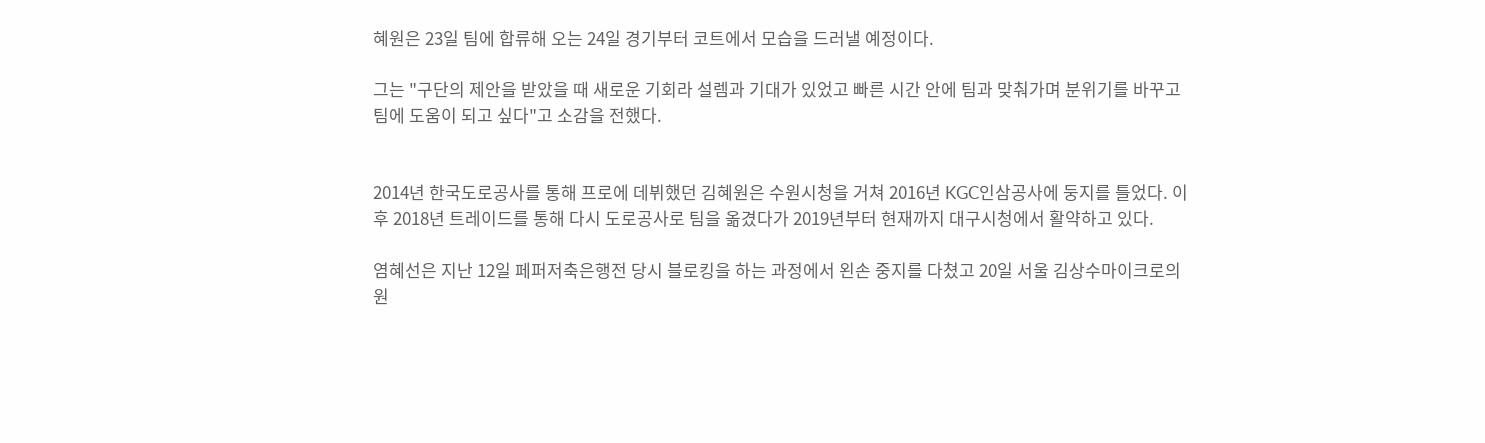혜원은 23일 팀에 합류해 오는 24일 경기부터 코트에서 모습을 드러낼 예정이다.

그는 "구단의 제안을 받았을 때 새로운 기회라 설렘과 기대가 있었고 빠른 시간 안에 팀과 맞춰가며 분위기를 바꾸고 팀에 도움이 되고 싶다"고 소감을 전했다.


2014년 한국도로공사를 통해 프로에 데뷔했던 김혜원은 수원시청을 거쳐 2016년 KGC인삼공사에 둥지를 틀었다. 이후 2018년 트레이드를 통해 다시 도로공사로 팀을 옮겼다가 2019년부터 현재까지 대구시청에서 활약하고 있다.

염혜선은 지난 12일 페퍼저축은행전 당시 블로킹을 하는 과정에서 왼손 중지를 다쳤고 20일 서울 김상수마이크로의원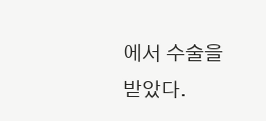에서 수술을 받았다.